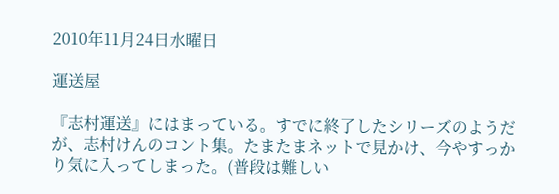2010年11月24日水曜日

運送屋

『志村運送』にはまっている。すでに終了したシリーズのようだが、志村けんのコント集。たまたまネットで見かけ、今やすっかり気に入ってしまった。(普段は難しい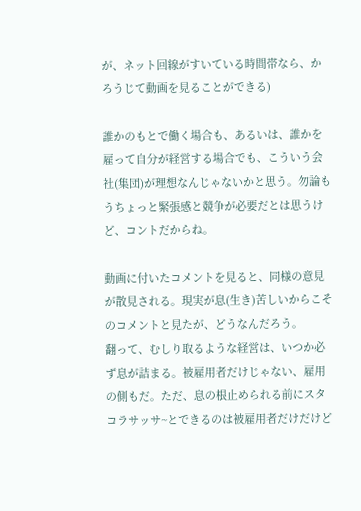が、ネット回線がすいている時間帯なら、かろうじて動画を見ることができる)

誰かのもとで働く場合も、あるいは、誰かを雇って自分が経営する場合でも、こういう会社(集団)が理想なんじゃないかと思う。勿論もうちょっと緊張感と競争が必要だとは思うけど、コントだからね。

動画に付いたコメントを見ると、同様の意見が散見される。現実が息(生き)苦しいからこそのコメントと見たが、どうなんだろう。
翻って、むしり取るような経営は、いつか必ず息が詰まる。被雇用者だけじゃない、雇用の側もだ。ただ、息の根止められる前にスタコラサッサ~とできるのは被雇用者だけだけど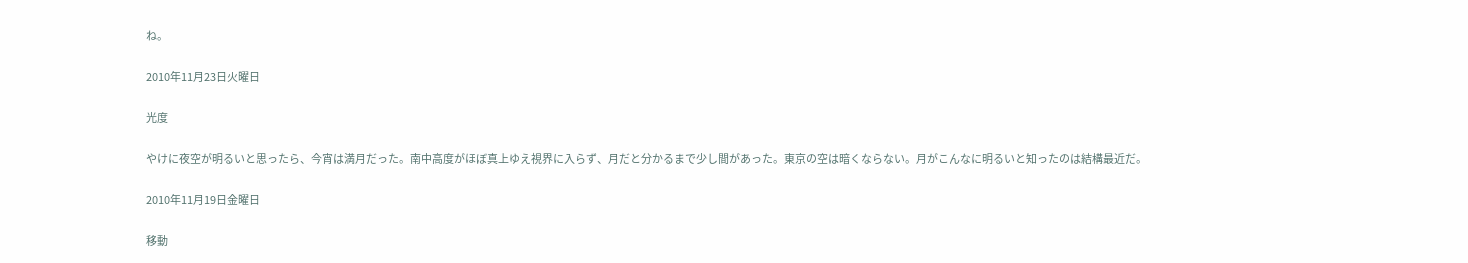ね。

2010年11月23日火曜日

光度

やけに夜空が明るいと思ったら、今宵は満月だった。南中高度がほぼ真上ゆえ視界に入らず、月だと分かるまで少し間があった。東京の空は暗くならない。月がこんなに明るいと知ったのは結構最近だ。

2010年11月19日金曜日

移動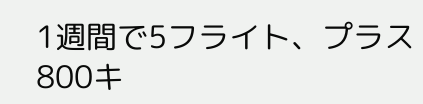1週間で5フライト、プラス800キ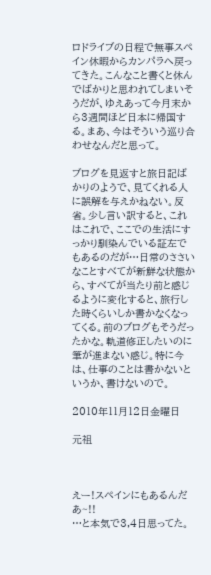ロドライブの日程で無事スペイン休暇からカンパラへ戻ってきた。こんなこと書くと休んでばかりと思われてしまいそうだが、ゆえあって今月末から3週間ほど日本に帰国する。まあ、今はそういう巡り合わせなんだと思って。

ブログを見返すと旅日記ばかりのようで、見てくれる人に誤解を与えかねない。反省。少し言い訳すると、これはこれで、ここでの生活にすっかり馴染んでいる証左でもあるのだが…日常のささいなことすべてが新鮮な状態から、すべてが当たり前と感じるように変化すると、旅行した時くらいしか書かなくなってくる。前のブログもそうだったかな。軌道修正したいのに筆が進まない感じ。特に今は、仕事のことは書かないというか、書けないので。

2010年11月12日金曜日

元祖



えー!スペインにもあるんだあ~!!
…と本気で3,4日思ってた。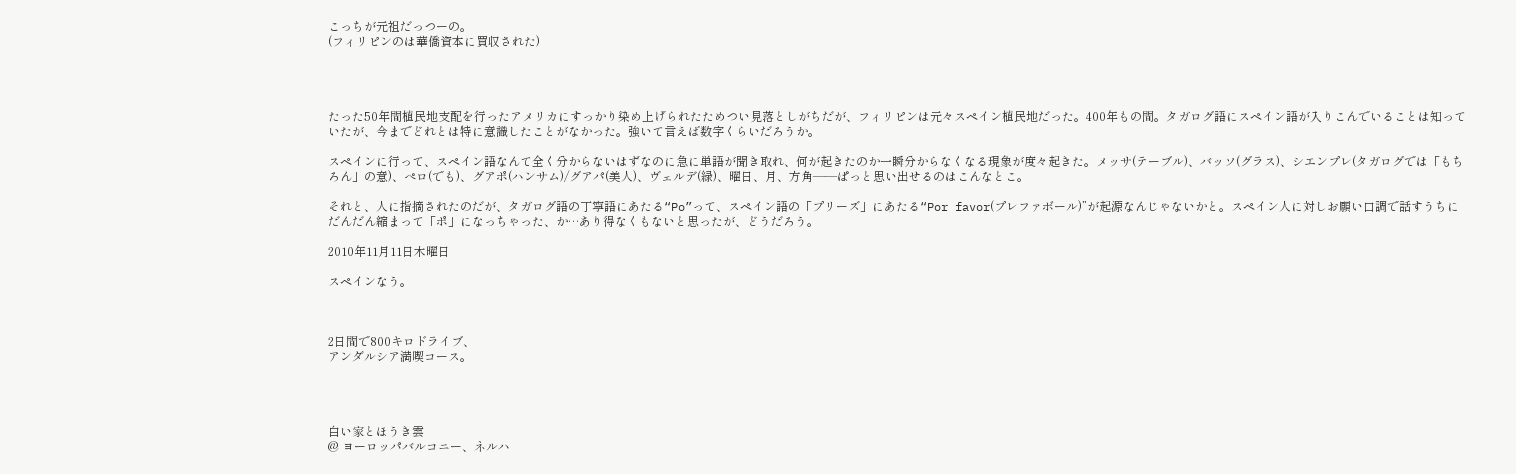こっちが元祖だっつーの。
(フィリピンのは華僑資本に買収された)




たった50年間植民地支配を行ったアメリカにすっかり染め上げられたためつい見落としがちだが、フィリピンは元々スペイン植民地だった。400年もの間。タガログ語にスペイン語が入りこんでいることは知っていたが、今までどれとは特に意識したことがなかった。強いて言えば数字くらいだろうか。

スペインに行って、スペイン語なんて全く分からないはずなのに急に単語が聞き取れ、何が起きたのか一瞬分からなくなる現象が度々起きた。メッサ(テーブル)、バッソ(グラス)、シエンプレ(タガログでは「もちろん」の意)、ぺロ(でも)、グアポ(ハンサム)/グアパ(美人)、ヴェルデ(緑)、曜日、月、方角――ぱっと思い出せるのはこんなとこ。

それと、人に指摘されたのだが、タガログ語の丁寧語にあたる“Po”って、スペイン語の「プリーズ」にあたる“Por favor(プレファボール)”が起源なんじゃないかと。スペイン人に対しお願い口調で話すうちにだんだん縮まって「ポ」になっちゃった、か…あり得なくもないと思ったが、どうだろう。

2010年11月11日木曜日

スペインなう。



2日間で800キロドライブ、
アンダルシア満喫コース。




白い家とほうき雲
@ ヨーロッパバルコニー、ネルハ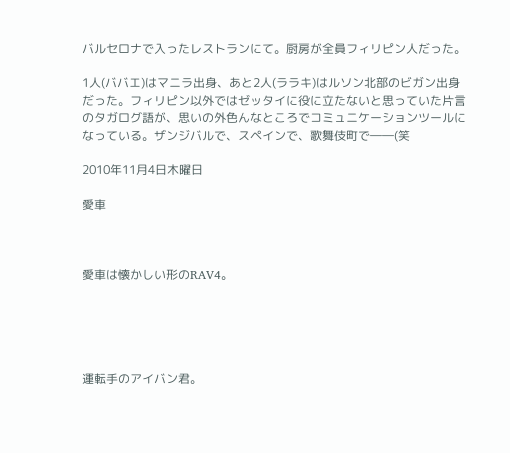バルセロナで入ったレストランにて。厨房が全員フィリピン人だった。

1人(ババエ)はマニラ出身、あと2人(ララキ)はルソン北部のビガン出身だった。フィリピン以外ではゼッタイに役に立たないと思っていた片言のタガログ語が、思いの外色んなところでコミュニケーションツールになっている。ザンジバルで、スペインで、歌舞伎町で――(笑

2010年11月4日木曜日

愛車



愛車は懐かしい形のRAV4。





運転手のアイバン君。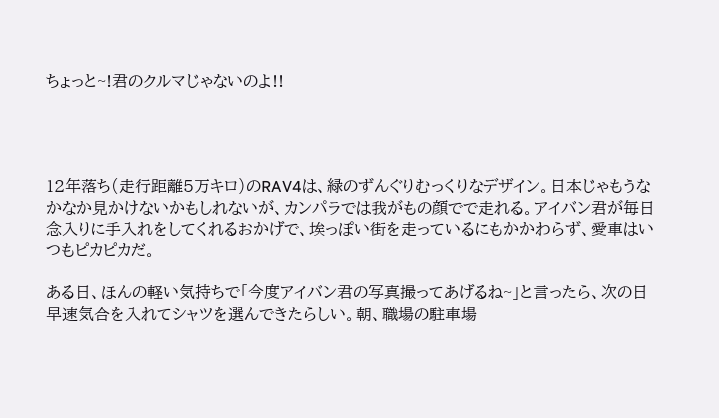ちょっと~!君のクルマじゃないのよ!!




12年落ち(走行距離5万キロ)のRAV4は、緑のずんぐりむっくりなデザイン。日本じゃもうなかなか見かけないかもしれないが、カンパラでは我がもの顔でで走れる。アイバン君が毎日念入りに手入れをしてくれるおかげで、埃っぽい街を走っているにもかかわらず、愛車はいつもピカピカだ。

ある日、ほんの軽い気持ちで「今度アイバン君の写真撮ってあげるね~」と言ったら、次の日早速気合を入れてシャツを選んできたらしい。朝、職場の駐車場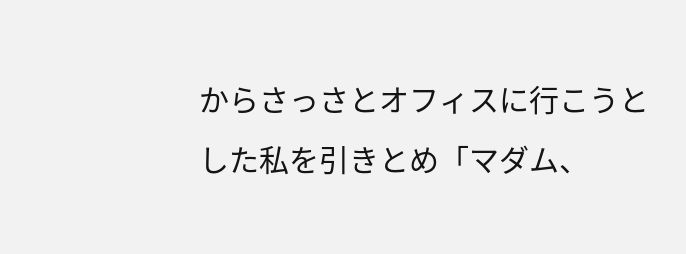からさっさとオフィスに行こうとした私を引きとめ「マダム、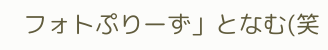フォトぷりーず」となむ(笑